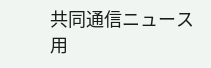共同通信ニュース用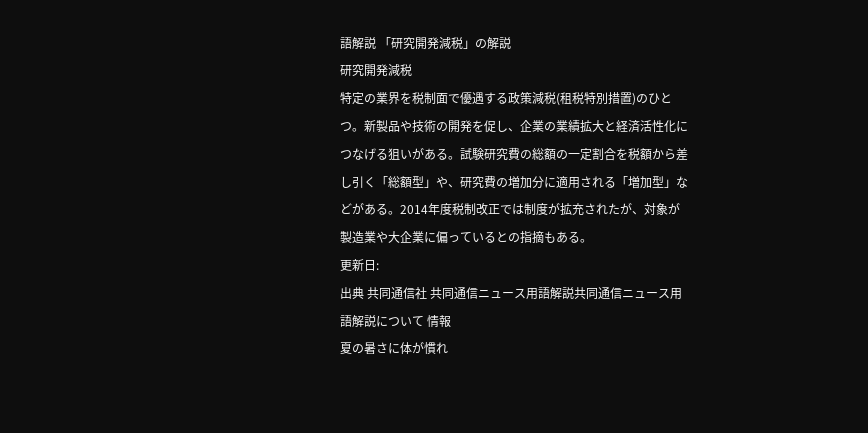語解説 「研究開発減税」の解説
研究開発減税
特定の業界を税制面で優遇する政策減税(租税特別措置)のひとつ。新製品や技術の開発を促し、企業の業績拡大と経済活性化につなげる狙いがある。試験研究費の総額の一定割合を税額から差し引く「総額型」や、研究費の増加分に適用される「増加型」などがある。2014年度税制改正では制度が拡充されたが、対象が製造業や大企業に偏っているとの指摘もある。
更新日:
出典 共同通信社 共同通信ニュース用語解説共同通信ニュース用語解説について 情報
夏の暑さに体が慣れ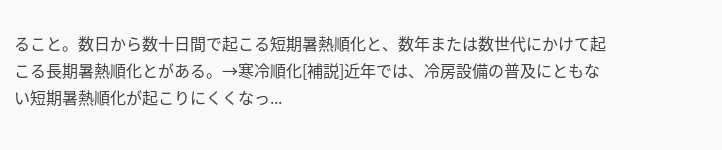ること。数日から数十日間で起こる短期暑熱順化と、数年または数世代にかけて起こる長期暑熱順化とがある。→寒冷順化[補説]近年では、冷房設備の普及にともない短期暑熱順化が起こりにくくなっ...